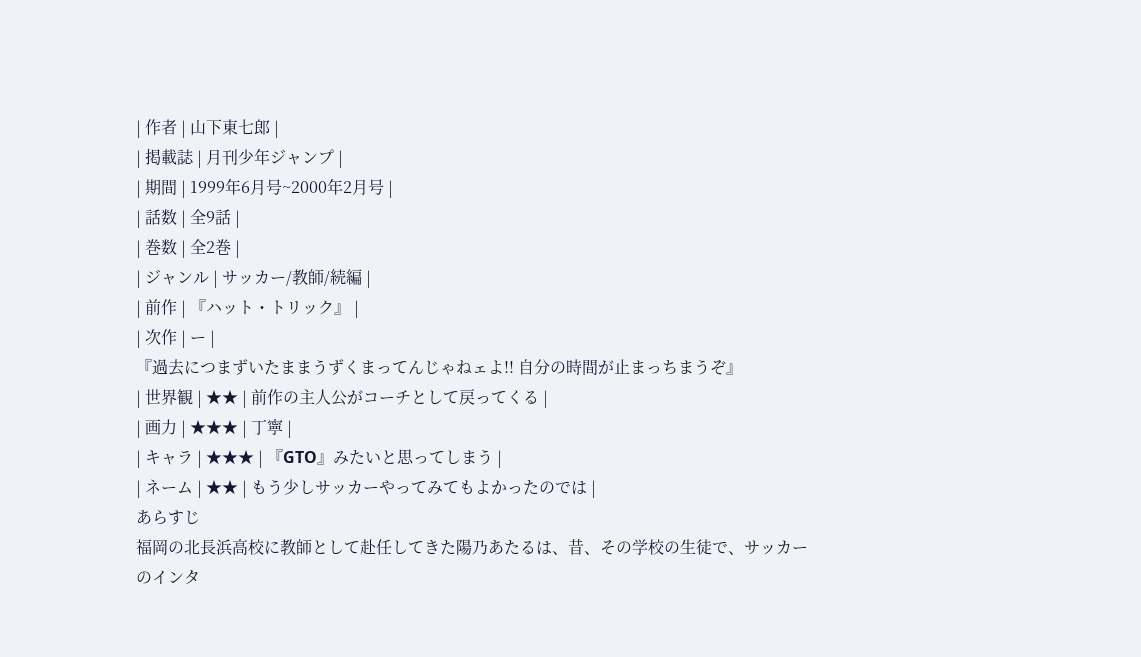| 作者 | 山下東七郎 |
| 掲載誌 | 月刊少年ジャンプ |
| 期間 | 1999年6月号~2000年2月号 |
| 話数 | 全9話 |
| 巻数 | 全2巻 |
| ジャンル | サッカー/教師/続編 |
| 前作 | 『ハット・トリック』 |
| 次作 | ー |
『過去につまずいたままうずくまってんじゃねェよ!! 自分の時間が止まっちまうぞ』
| 世界観 | ★★ | 前作の主人公がコーチとして戻ってくる |
| 画力 | ★★★ | 丁寧 |
| キャラ | ★★★ | 『GTO』みたいと思ってしまう |
| ネーム | ★★ | もう少しサッカーやってみてもよかったのでは |
あらすじ
福岡の北長浜高校に教師として赴任してきた陽乃あたるは、昔、その学校の生徒で、サッカーのインタ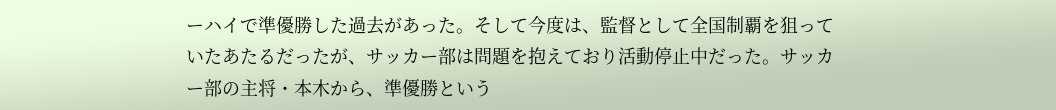ーハイで準優勝した過去があった。そして今度は、監督として全国制覇を狙っていたあたるだったが、サッカー部は問題を抱えており活動停止中だった。サッカー部の主将・本木から、準優勝という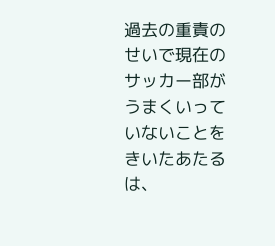過去の重責のせいで現在のサッカー部がうまくいっていないことをきいたあたるは、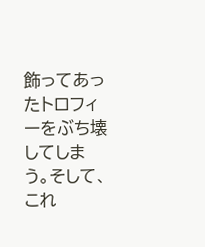飾ってあったトロフィーをぶち壊してしまう。そして、これ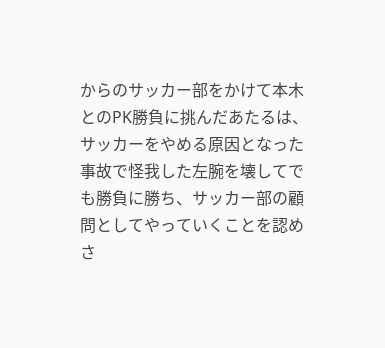からのサッカー部をかけて本木とのPK勝負に挑んだあたるは、サッカーをやめる原因となった事故で怪我した左腕を壊してでも勝負に勝ち、サッカー部の顧問としてやっていくことを認めさ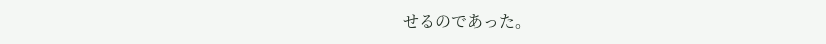せるのであった。